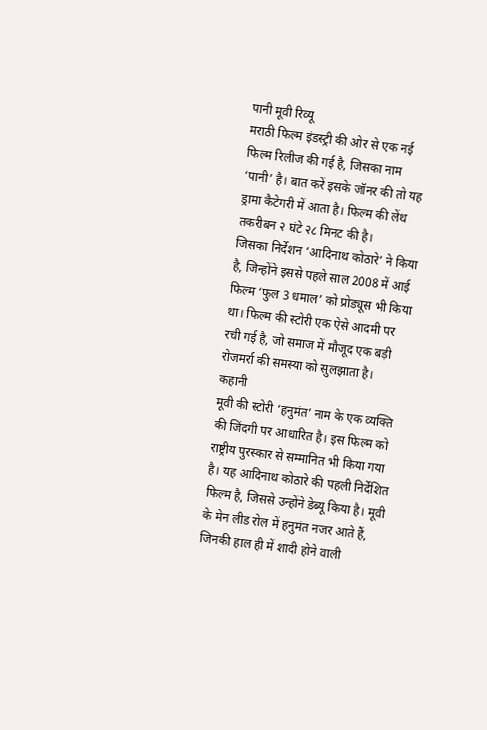पानी मूवी रिव्यू
मराठी फिल्म इंडस्ट्री की ओर से एक नई फिल्म रिलीज की गई है, जिसका नाम ‘पानी’ है। बात करें इसके जॉनर की तो यह ड्रामा कैटेगरी में आता है। फिल्म की लेंथ तकरीबन २ घंटे २८ मिनट की है।
जिसका निर्देशन ‘आदिनाथ कोठारे’ ने किया है, जिन्होंने इससे पहले साल 2008 में आई फिल्म ‘फुल 3 धमाल’ को प्रोड्यूस भी किया था। फिल्म की स्टोरी एक ऐसे आदमी पर रची गई है, जो समाज में मौजूद एक बड़ी रोजमर्रा की समस्या को सुलझाता है।
कहानी
मूवी की स्टोरी ‘हनुमंत’ नाम के एक व्यक्ति की जिंदगी पर आधारित है। इस फिल्म को राष्ट्रीय पुरस्कार से सम्मानित भी किया गया है। यह आदिनाथ कोठारे की पहली निर्देशित फिल्म है, जिससे उन्होंने डेब्यू किया है। मूवी के मेन लीड रोल में हनुमंत नजर आते हैं, जिनकी हाल ही में शादी होने वाली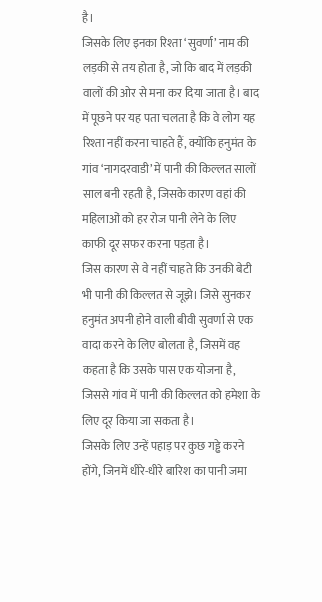है।
जिसके लिए इनका रिश्ता ‘सुवर्णा’ नाम की लड़की से तय होता है, जो कि बाद में लड़की वालों की ओर से मना कर दिया जाता है। बाद में पूछने पर यह पता चलता है कि वे लोग यह रिश्ता नहीं करना चाहते हैं, क्योंकि हनुमंत के गांव ‘नागदरवाडी’ में पानी की किल्लत सालों साल बनी रहती है, जिसके कारण वहां की महिलाओं को हर रोज पानी लेने के लिए काफी दूर सफर करना पड़ता है।
जिस कारण से वे नहीं चाहते कि उनकी बेटी भी पानी की किल्लत से जूझे। जिसे सुनकर हनुमंत अपनी होने वाली बीवी सुवर्णा से एक वादा करने के लिए बोलता है, जिसमें वह कहता है कि उसके पास एक योजना है, जिससे गांव में पानी की किल्लत को हमेशा के लिए दूर किया जा सकता है।
जिसके लिए उन्हें पहाड़ पर कुछ गड्ढे करने होंगे, जिनमें धीरे-धीरे बारिश का पानी जमा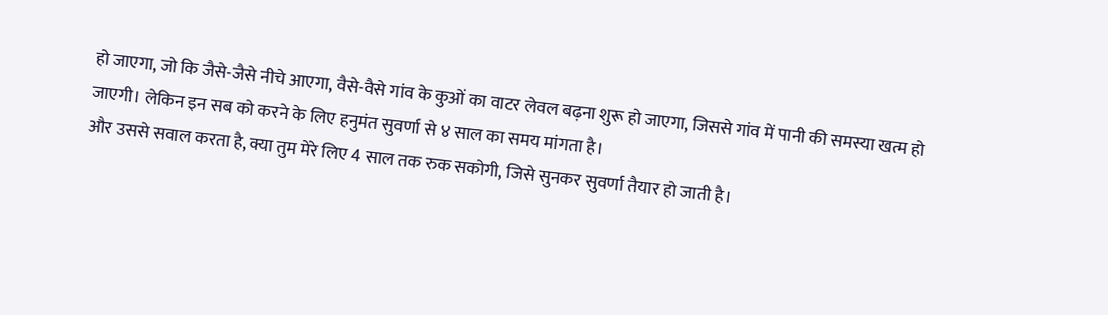हो जाएगा, जो कि जैसे-जैसे नीचे आएगा, वैसे-वैसे गांव के कुओं का वाटर लेवल बढ़ना शुरू हो जाएगा, जिससे गांव में पानी की समस्या खत्म हो जाएगी। लेकिन इन सब को करने के लिए हनुमंत सुवर्णा से ४ साल का समय मांगता है।
और उससे सवाल करता है, क्या तुम मेरे लिए 4 साल तक रुक सकोगी, जिसे सुनकर सुवर्णा तैयार हो जाती है।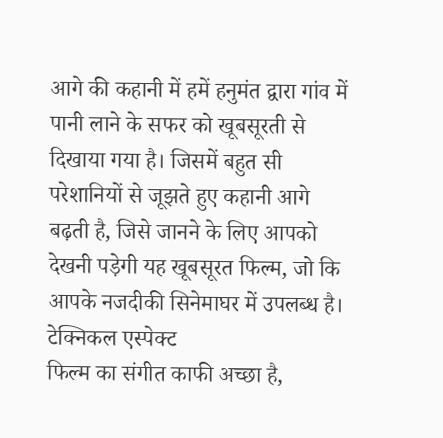आगे की कहानी में हमें हनुमंत द्वारा गांव में पानी लाने के सफर को खूबसूरती से दिखाया गया है। जिसमें बहुत सी परेशानियों से जूझते हुए कहानी आगे बढ़ती है, जिसे जानने के लिए आपको देखनी पड़ेगी यह खूबसूरत फिल्म, जो कि आपके नजदीकी सिनेमाघर में उपलब्ध है।
टेक्निकल एस्पेक्ट
फिल्म का संगीत काफी अच्छा है,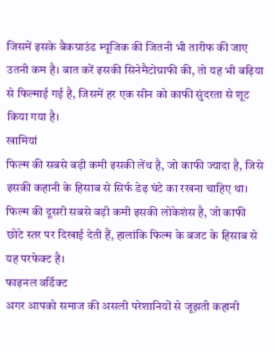जिसमें इसके बैकग्राउंड म्यूजिक की जितनी भी तारीफ की जाए उतनी कम है। बात करें इसकी सिनेमैटोग्राफी की, तो यह भी बढ़िया से फिल्माई गई है, जिसमें हर एक सीन को काफी सुंदरता से शूट किया गया है।
खामियां
फिल्म की सबसे बड़ी कमी इसकी लेंथ है, जो काफी ज्यादा है, जिसे इसकी कहानी के हिसाब से सिर्फ डेढ़ घंटे का रखना चाहिए था। फिल्म की दूसरी सबसे बड़ी कमी इसकी लोकेशंस है, जो काफी छोटे स्तर पर दिखाई देती हैं, हालांकि फिल्म के बजट के हिसाब से यह परफेक्ट है।
फाइनल वर्डिक्ट
अगर आपको समाज की असली परेशानियों से जूझती कहानी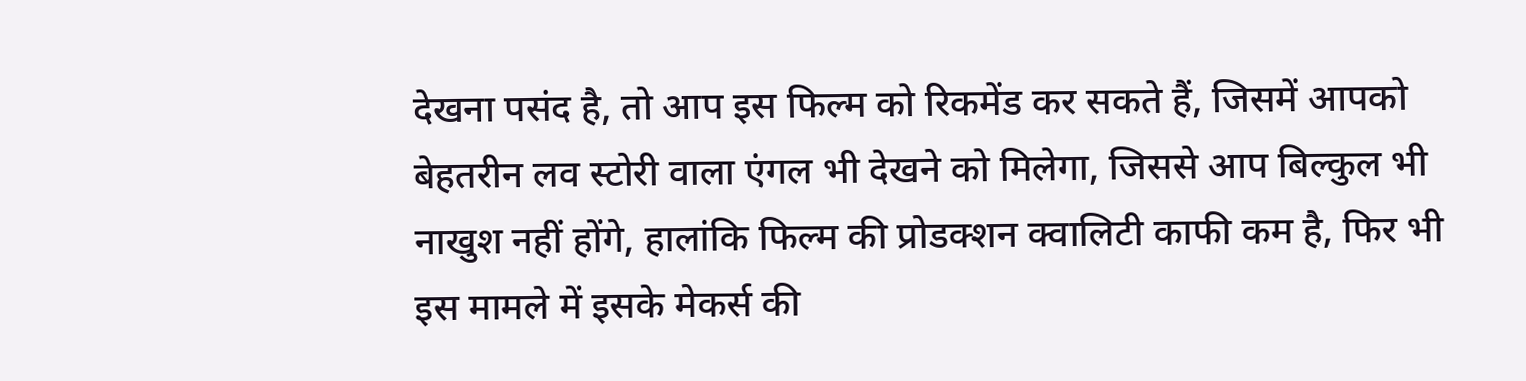देखना पसंद है, तो आप इस फिल्म को रिकमेंड कर सकते हैं, जिसमें आपको बेहतरीन लव स्टोरी वाला एंगल भी देखने को मिलेगा, जिससे आप बिल्कुल भी नाखुश नहीं होंगे, हालांकि फिल्म की प्रोडक्शन क्वालिटी काफी कम है, फिर भी इस मामले में इसके मेकर्स की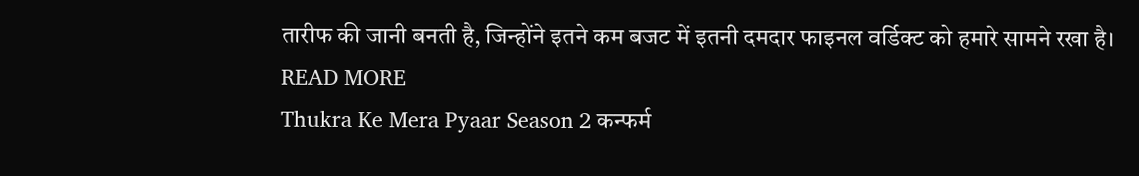तारीफ की जानी बनती है, जिन्होंने इतने कम बजट में इतनी दमदार फाइनल वर्डिक्ट को हमारे सामने रखा है।
READ MORE
Thukra Ke Mera Pyaar Season 2 कन्फर्म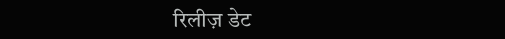रिलीज़ डेट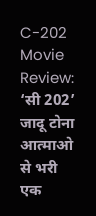C-202 Movie Review: ‘सी 202’ जादू टोना आत्माओ से भरी एक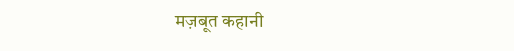मज़बूत कहानी